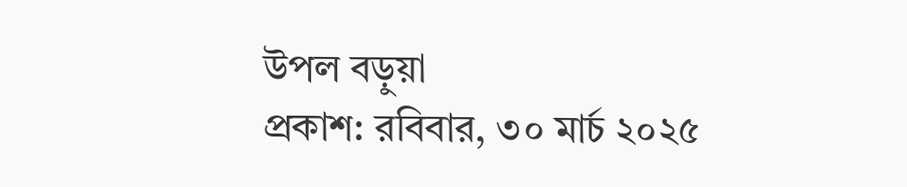উপল বড়ুয়া
প্রকাশ: রবিবার, ৩০ মার্চ ২০২৫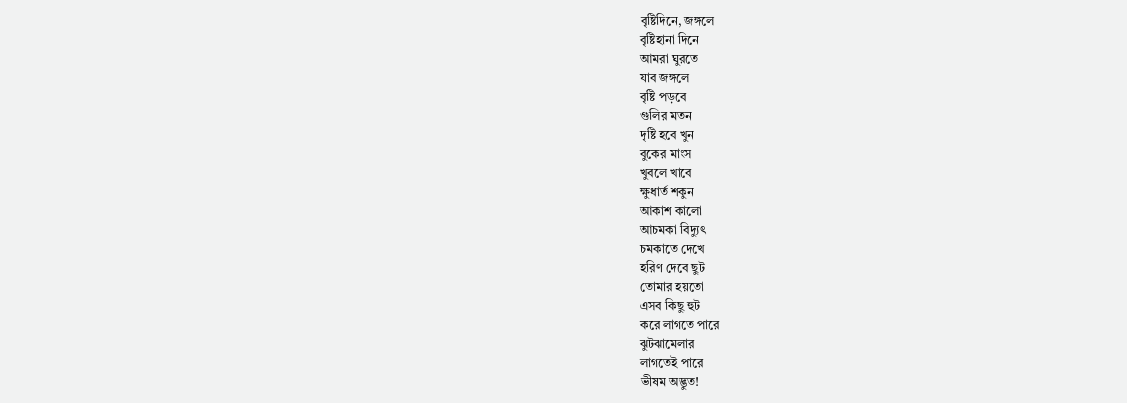বৃষ্টিদিনে, জঙ্গলে
বৃষ্টিহানা দিনে
আমরা ঘুরতে
যাব জঙ্গলে
বৃষ্টি পড়বে
গুলির মতন
দৃষ্টি হবে খুন
বুকের মাংস
খুবলে খাবে
ক্ষুধার্ত শকুন
আকাশ কালো
আচমকা বিদ্যুৎ
চমকাতে দেখে
হরিণ দেবে ছুট
তোমার হয়তো
এসব কিছু হুট
করে লাগতে পারে
ঝুটঝামেলার
লাগতেই পারে
ভীষম অদ্ভুত!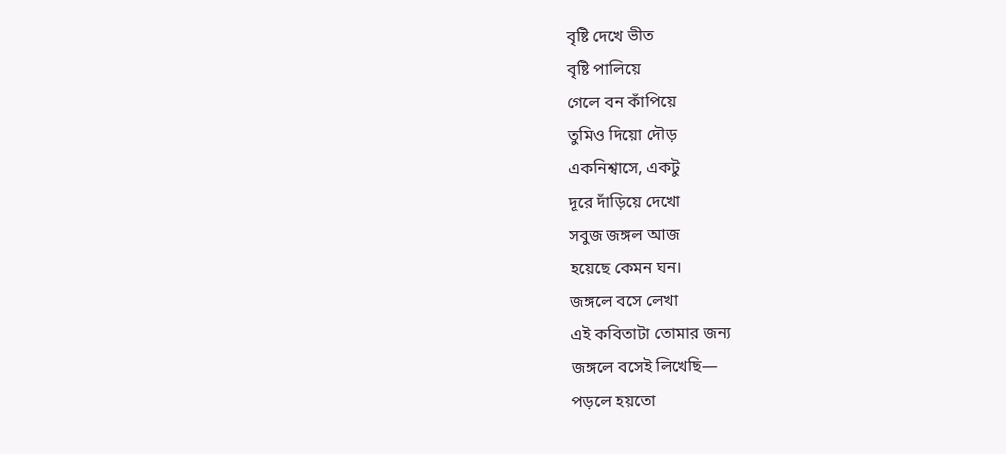বৃষ্টি দেখে ভীত
বৃষ্টি পালিয়ে
গেলে বন কাঁপিয়ে
তুমিও দিয়ো দৌড়
একনিশ্বাসে, একটু
দূরে দাঁড়িয়ে দেখো
সবুজ জঙ্গল আজ
হয়েছে কেমন ঘন।
জঙ্গলে বসে লেখা
এই কবিতাটা তোমার জন্য
জঙ্গলে বসেই লিখেছি—
পড়লে হয়তো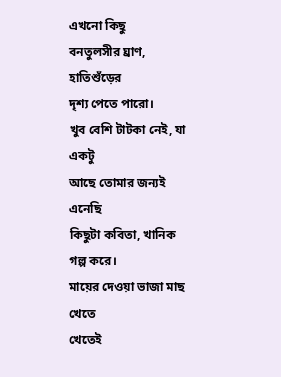এখনো কিছু
বনতুলসীর ঘ্রাণ, হাতিশুঁড়ের
দৃশ্য পেতে পারো।
খুব বেশি টাটকা নেই, যা একটু
আছে তোমার জন্যই এনেছি
কিছুটা কবিতা, খানিক গল্প করে।
মায়ের দেওয়া ভাজা মাছ খেতে
খেতেই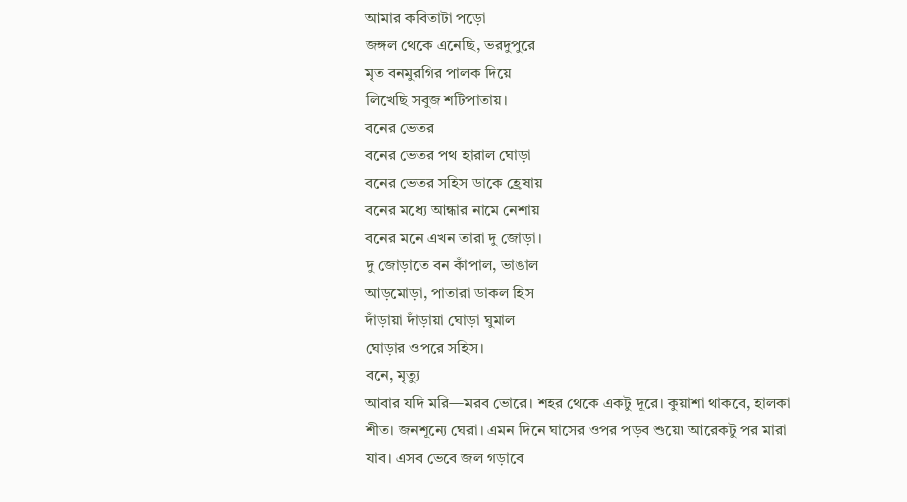আমার কবিতাটা পড়ো
জঙ্গল থেকে এনেছি, ভরদুপুরে
মৃত বনমুরগির পালক দিয়ে
লিখেছি সবুজ শটিপাতায়।
বনের ভেতর
বনের ভেতর পথ হারাল ঘোড়া
বনের ভেতর সহিস ডাকে হ্রেষায়
বনের মধ্যে আন্ধার নামে নেশায়
বনের মনে এখন তারা দু জোড়া।
দু জোড়াতে বন কাঁপাল, ভাঙাল
আড়মোড়া, পাতারা ডাকল হিস
দাঁড়ায়া দাঁড়ায়া ঘোড়া ঘুমাল
ঘোড়ার ওপরে সহিস।
বনে, মৃত্যু
আবার যদি মরি—মরব ভোরে। শহর থেকে একটু দূরে। কুয়াশা থাকবে, হালকা শীত। জনশূন্যে ঘেরা। এমন দিনে ঘাসের ওপর পড়ব শুয়ে৷ আরেকটু পর মারা যাব। এসব ভেবে জল গড়াবে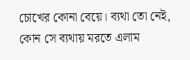চোখের কোনা বেয়ে। ব্যথা তো নেই, কোন সে ব্যথায় মরতে এলাম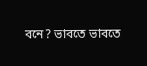বনে? ভাবতে ভাবতে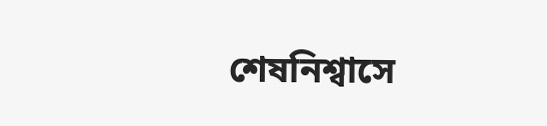শেষনিশ্বাসে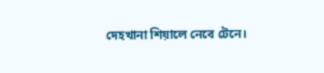দেহখানা শিয়ালে নেবে টেনে।